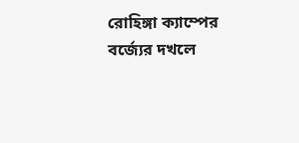রোহিঙ্গা ক্যাম্পের বর্জ্যের দখলে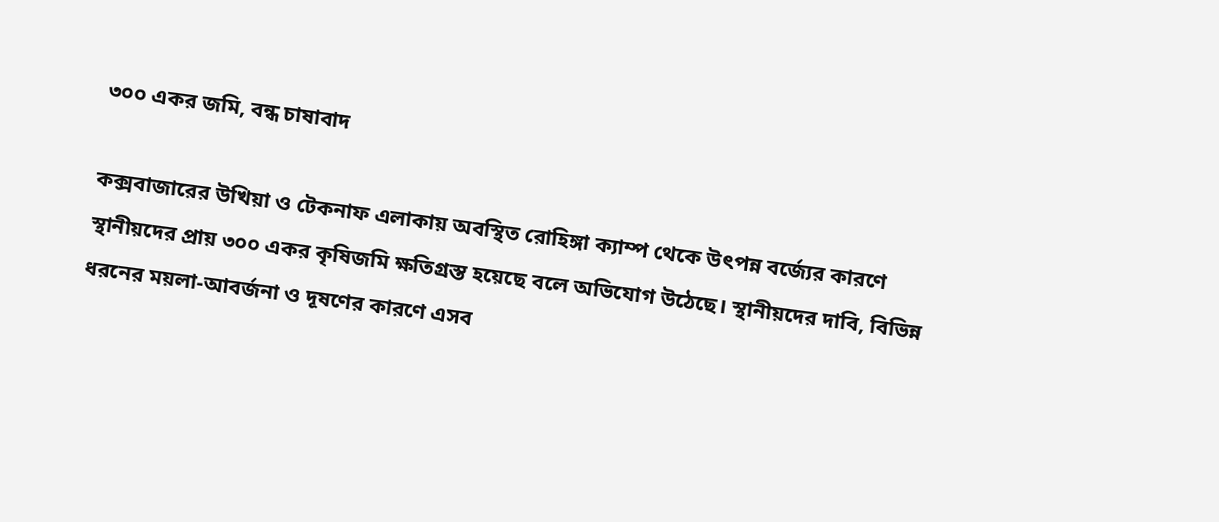৩০০ একর জমি, বন্ধ চাষাবাদ

কক্সবাজারের উখিয়া ও টেকনাফ এলাকায় অবস্থিত রোহিঙ্গা ক্যাম্প থেকে উৎপন্ন বর্জ্যের কারণে স্থানীয়দের প্রায় ৩০০ একর কৃষিজমি ক্ষতিগ্রস্ত হয়েছে বলে অভিযোগ উঠেছে। স্থানীয়দের দাবি, বিভিন্ন ধরনের ময়লা-আবর্জনা ও দূষণের কারণে এসব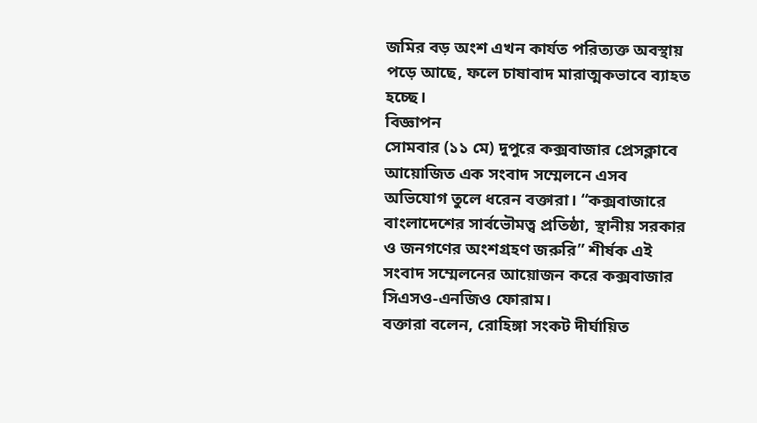জমির বড় অংশ এখন কার্যত পরিত্যক্ত অবস্থায় পড়ে আছে, ফলে চাষাবাদ মারাত্মকভাবে ব্যাহত হচ্ছে।
বিজ্ঞাপন
সোমবার (১১ মে) দুপুরে কক্সবাজার প্রেসক্লাবে আয়োজিত এক সংবাদ সম্মেলনে এসব অভিযোগ তুলে ধরেন বক্তারা। “কক্সবাজারে বাংলাদেশের সার্বভৌমত্ব প্রতিষ্ঠা, স্থানীয় সরকার ও জনগণের অংশগ্রহণ জরুরি” শীর্ষক এই সংবাদ সম্মেলনের আয়োজন করে কক্সবাজার সিএসও-এনজিও ফোরাম।
বক্তারা বলেন, রোহিঙ্গা সংকট দীর্ঘায়িত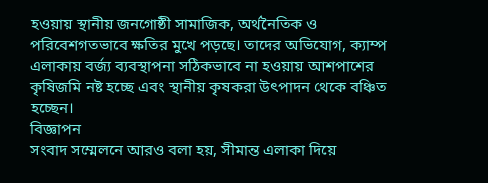হওয়ায় স্থানীয় জনগোষ্ঠী সামাজিক, অর্থনৈতিক ও পরিবেশগতভাবে ক্ষতির মুখে পড়ছে। তাদের অভিযোগ, ক্যাম্প এলাকায় বর্জ্য ব্যবস্থাপনা সঠিকভাবে না হওয়ায় আশপাশের কৃষিজমি নষ্ট হচ্ছে এবং স্থানীয় কৃষকরা উৎপাদন থেকে বঞ্চিত হচ্ছেন।
বিজ্ঞাপন
সংবাদ সম্মেলনে আরও বলা হয়, সীমান্ত এলাকা দিয়ে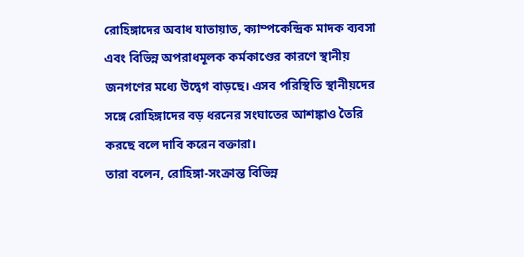রোহিঙ্গাদের অবাধ যাতায়াত, ক্যাম্পকেন্দ্রিক মাদক ব্যবসা এবং বিভিন্ন অপরাধমূলক কর্মকাণ্ডের কারণে স্থানীয় জনগণের মধ্যে উদ্বেগ বাড়ছে। এসব পরিস্থিতি স্থানীয়দের সঙ্গে রোহিঙ্গাদের বড় ধরনের সংঘাতের আশঙ্কাও তৈরি করছে বলে দাবি করেন বক্তারা।
তারা বলেন, রোহিঙ্গা-সংক্রান্ত বিভিন্ন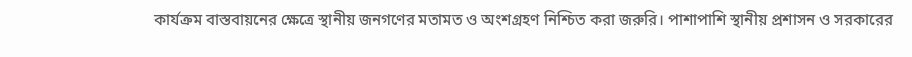কার্যক্রম বাস্তবায়নের ক্ষেত্রে স্থানীয় জনগণের মতামত ও অংশগ্রহণ নিশ্চিত করা জরুরি। পাশাপাশি স্থানীয় প্রশাসন ও সরকারের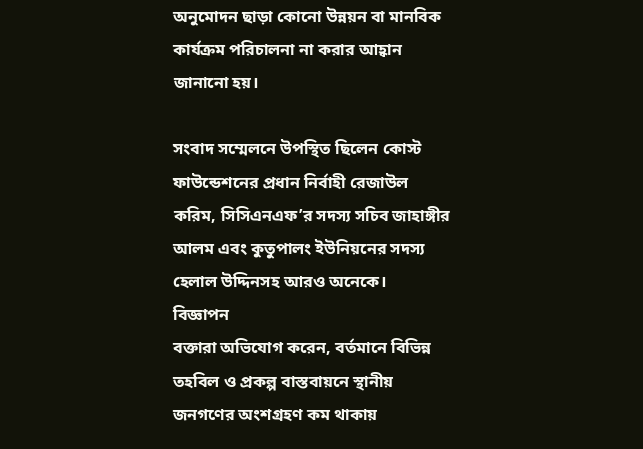অনুমোদন ছাড়া কোনো উন্নয়ন বা মানবিক কার্যক্রম পরিচালনা না করার আহ্বান জানানো হয়।

সংবাদ সম্মেলনে উপস্থিত ছিলেন কোস্ট ফাউন্ডেশনের প্রধান নির্বাহী রেজাউল করিম, সিসিএনএফ’র সদস্য সচিব জাহাঙ্গীর আলম এবং কুতুপালং ইউনিয়নের সদস্য হেলাল উদ্দিনসহ আরও অনেকে।
বিজ্ঞাপন
বক্তারা অভিযোগ করেন, বর্তমানে বিভিন্ন তহবিল ও প্রকল্প বাস্তবায়নে স্থানীয় জনগণের অংশগ্রহণ কম থাকায়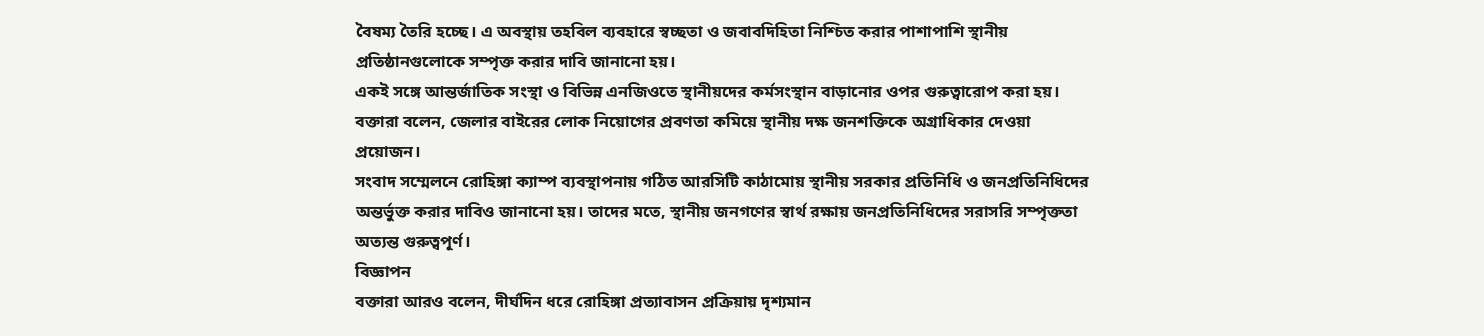বৈষম্য তৈরি হচ্ছে। এ অবস্থায় তহবিল ব্যবহারে স্বচ্ছতা ও জবাবদিহিতা নিশ্চিত করার পাশাপাশি স্থানীয় প্রতিষ্ঠানগুলোকে সম্পৃক্ত করার দাবি জানানো হয়।
একই সঙ্গে আন্তর্জাতিক সংস্থা ও বিভিন্ন এনজিওতে স্থানীয়দের কর্মসংস্থান বাড়ানোর ওপর গুরুত্বারোপ করা হয়। বক্তারা বলেন, জেলার বাইরের লোক নিয়োগের প্রবণতা কমিয়ে স্থানীয় দক্ষ জনশক্তিকে অগ্রাধিকার দেওয়া প্রয়োজন।
সংবাদ সম্মেলনে রোহিঙ্গা ক্যাম্প ব্যবস্থাপনায় গঠিত আরসিটি কাঠামোয় স্থানীয় সরকার প্রতিনিধি ও জনপ্রতিনিধিদের অন্তর্ভুক্ত করার দাবিও জানানো হয়। তাদের মতে, স্থানীয় জনগণের স্বার্থ রক্ষায় জনপ্রতিনিধিদের সরাসরি সম্পৃক্ততা অত্যন্ত গুরুত্বপূর্ণ।
বিজ্ঞাপন
বক্তারা আরও বলেন, দীর্ঘদিন ধরে রোহিঙ্গা প্রত্যাবাসন প্রক্রিয়ায় দৃশ্যমান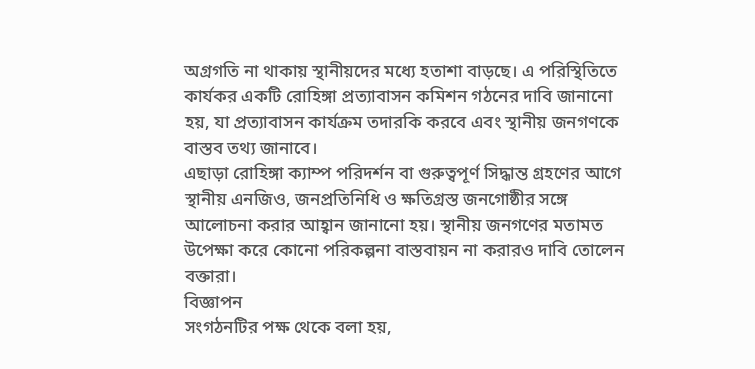অগ্রগতি না থাকায় স্থানীয়দের মধ্যে হতাশা বাড়ছে। এ পরিস্থিতিতে কার্যকর একটি রোহিঙ্গা প্রত্যাবাসন কমিশন গঠনের দাবি জানানো হয়, যা প্রত্যাবাসন কার্যক্রম তদারকি করবে এবং স্থানীয় জনগণকে বাস্তব তথ্য জানাবে।
এছাড়া রোহিঙ্গা ক্যাম্প পরিদর্শন বা গুরুত্বপূর্ণ সিদ্ধান্ত গ্রহণের আগে স্থানীয় এনজিও, জনপ্রতিনিধি ও ক্ষতিগ্রস্ত জনগোষ্ঠীর সঙ্গে আলোচনা করার আহ্বান জানানো হয়। স্থানীয় জনগণের মতামত উপেক্ষা করে কোনো পরিকল্পনা বাস্তবায়ন না করারও দাবি তোলেন বক্তারা।
বিজ্ঞাপন
সংগঠনটির পক্ষ থেকে বলা হয়,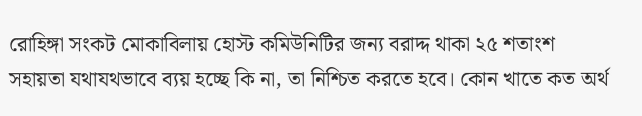রোহিঙ্গা সংকট মোকাবিলায় হোস্ট কমিউনিটির জন্য বরাদ্দ থাকা ২৫ শতাংশ সহায়তা যথাযথভাবে ব্যয় হচ্ছে কি না, তা নিশ্চিত করতে হবে। কোন খাতে কত অর্থ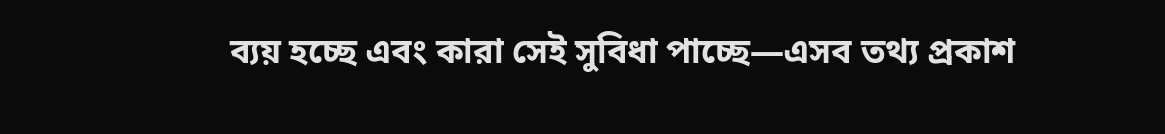ব্যয় হচ্ছে এবং কারা সেই সুবিধা পাচ্ছে—এসব তথ্য প্রকাশ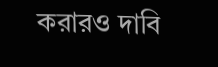করারও দাবি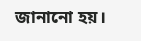জানানো হয়।